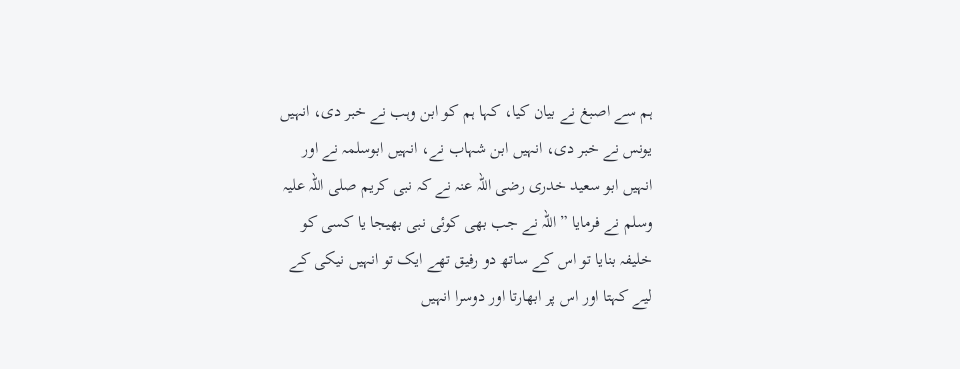ہم سے اصبغ نے بیان کیا، کہا ہم کو ابن وہب نے خبر دی، انہیں یونس نے خبر دی، انہیں ابن شہاب نے، انہیں ابوسلمہ نے اور انہیں ابو سعید خدری رضی اللہ عنہ نے کہ نبی کریم صلی اللہ علیہ وسلم نے فرمایا ”اللہ نے جب بھی کوئی نبی بھیجا یا کسی کو خلیفہ بنایا تو اس کے ساتھ دو رفیق تھے ایک تو انہیں نیکی کے لیے کہتا اور اس پر ابھارتا اور دوسرا انہیں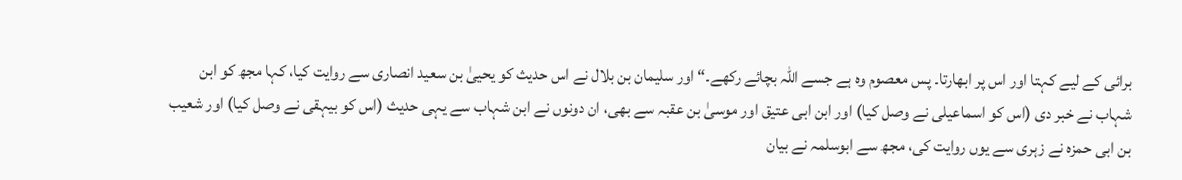برائی کے لیے کہتا اور اس پر ابھارتا۔ پس معصوم وہ ہے جسے اللہ بچائے رکھے۔“ اور سلیمان بن بلال نے اس حدیث کو یحییٰ بن سعید انصاری سے روایت کیا، کہا مجھ کو ابن شہاب نے خبر دی (اس کو اسماعیلی نے وصل کیا) اور ابن ابی عتیق اور موسیٰ بن عقبہ سے بھی، ان دونوں نے ابن شہاب سے یہی حدیث (اس کو بیہقی نے وصل کیا) اور شعیب بن ابی حمزہ نے زہری سے یوں روایت کی، مجھ سے ابوسلمہ نے بیان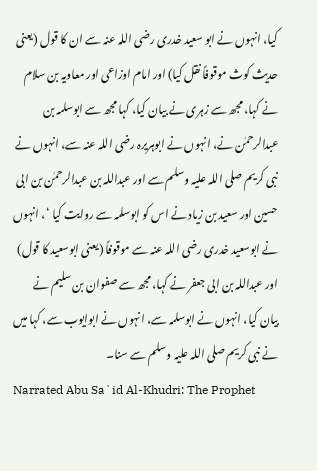کیا، انہوں نے ابو سعید خدری رضی اللہ عنہ سے ان کا قول (یعنی حدیث کوث موقوفاً نقل کیا) اور امام اوزاعی اور معاویہ بن سلام نے کہا، مجھ سے زہری نے بیان کیا، کہا مجھ سے ابوسلمہ بن عبدالرحمٰن نے، انہوں نے ابوہریرہ رضی اللہ عنہ سے، انہوں نے نبی کریم صلی اللہ علیہ وسلم سے اور عبداللہ بن عبدالرحمٰن بن ابی حسین اور سعید بن زیاد نے اس کو ابوسلمہ سے روایت کیا ‘، انہوں نے ابوسعید خدری رضی اللہ عنہ سے موقوفاً (یعنی ابوسعید کا قول) اور عبداللہ بن ابی جعفر نے کہا، مجھ سے صفوان بن سلیم نے بیان کیا، انہوں نے ابوسلمہ سے، انہوں نے ابوایوب سے، کہا میں نے نبی کریم صلی اللہ علیہ وسلم سے سنا۔
Narrated Abu Sa`id Al-Khudri: The Prophet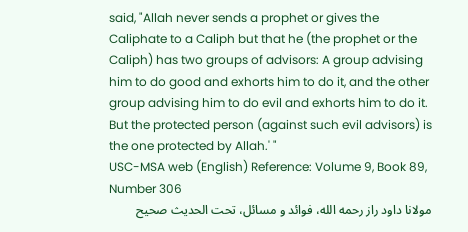said, "Allah never sends a prophet or gives the Caliphate to a Caliph but that he (the prophet or the Caliph) has two groups of advisors: A group advising him to do good and exhorts him to do it, and the other group advising him to do evil and exhorts him to do it. But the protected person (against such evil advisors) is the one protected by Allah.' "
USC-MSA web (English) Reference: Volume 9, Book 89, Number 306
مولانا داود راز رحمه الله، فوائد و مسائل، تحت الحديث صحيح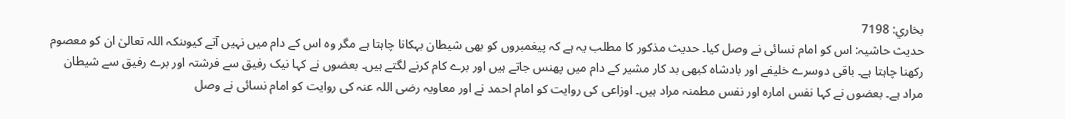بخاري: 7198
حدیث حاشیہ: اس کو امام نسائی نے وصل کیا۔ حدیث مذکور کا مطلب یہ ہے کہ پیغمبروں کو بھی شیطان بہکانا چاہتا ہے مگر وہ اس کے دام میں نہیں آتے کیوںنکہ اللہ تعالیٰ ان کو معصوم رکھنا چاہتا ہے۔ باقی دوسرے خلیفے اور بادشاہ کبھی بد کار مشیر کے دام میں پھنس جاتے ہیں اور برے کام کرنے لگتے ہیں۔ بعضوں نے کہا نیک رفیق سے فرشتہ اور برے رفیق سے شیطان مراد ہے۔ بعضوں نے کہا نفس امارہ اور نفس مطمنہ مراد ہیں۔ اوزاعی کی روایت کو امام احمد نے اور معاویہ رضی اللہ عنہ کی روایت کو امام نسائی نے وصل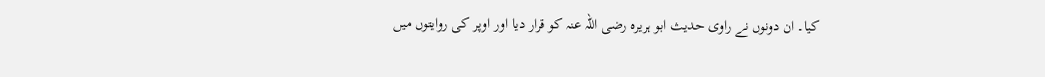کیا۔ ان دونوں نے راوی حدیث ابو ہریرہ رضی اللہ عنہ کو قرار دیا اور اوپر کی روایتوں میں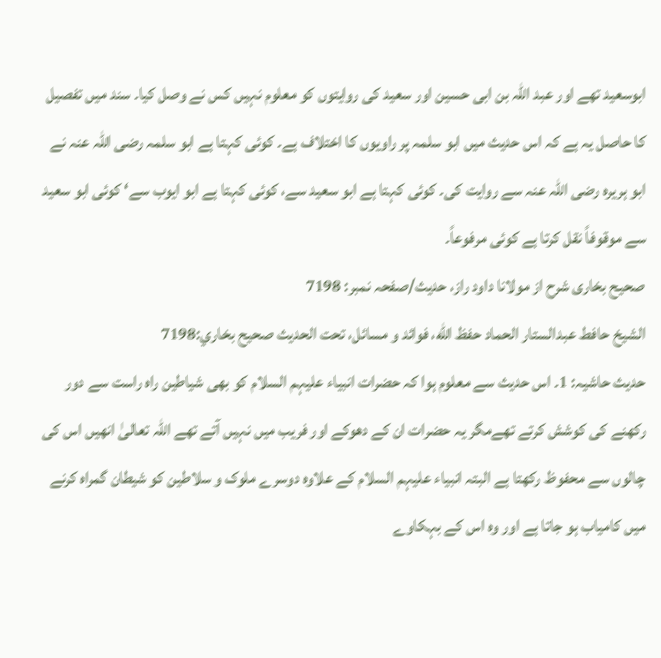ابوسعید تھے اور عبد اللہ بن ابی حسین اور سعید کی روایتوں کو معلوم نہیں کس نے وصل کیا۔ سند میں تفصیل کا حاصل یہ ہے کہ اس حدیث میں ابو سلمہ پر راویوں کا اختلاف ہے۔ کوئی کہتا ہے ابو سلمہ رضی اللہ عنہ نے ابو ہریرہ رضی اللہ عنہ سے روایت کی۔ کوئی کہتا ہے ابو سعید سے، کوئی کہتا ہے ابو ایوب سے‘ کوئی ابو سعید سے موقوفاً نقل کرتا ہے کوئی مرفوعاً۔
صحیح بخاری شرح از مولانا داود راز، حدیث/صفحہ نمبر: 7198
الشيخ حافط عبدالستار الحماد حفظ الله، فوائد و مسائل، تحت الحديث صحيح بخاري:7198
حدیث حاشیہ: 1۔ اس حدیث سے معلوم ہوا کہ حضرات انبیاء علیہم السلام کو بھی شیاطین راہ راست سے دور رکھنے کی کوشش کرتے تھےمگر یہ حضرات ان کے دھوکے اور فریب میں نہیں آتے تھے اللہ تعالیٰ انھیں اس کی چالوں سے محفوظ رکھتا ہے البتہ انبیاء علیہم السلام کے علاوہ دوسرے ملوک و سلاطین کو شیطان گمراہ کرنے میں کامیاب ہو جاتا ہے اور وہ اس کے بہکاوے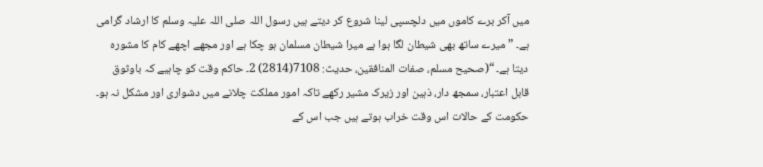میں آکر برے کاموں میں دلچسپی لینا شروع کر دیتے ہیں رسول اللہ صلی اللہ علیہ وسلم کا ارشاد گرامی ہے۔ ”میرے ساتھ بھی شیطان لگا ہوا ہے میرا شیطان مسلمان ہو چکا ہے اور مجھے اچھے کام کا مشورہ دیتا ہے۔ “(صحیح مسلم، صفات المنافقین، حدیث: 7108(2814) 2۔ حاکم وقت کو چاہیے کہ باوثوق قابل اعتبار، سمجھ دار، ذہین اور زیرک مشیر رکھے تاکہ امور مملکت چلانے میں دشواری اور مشکل نہ ہو۔ حکومت کے حالات اس وقت خراب ہوتے ہیں جب اس کے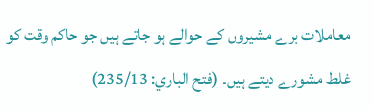معاملات برے مشیروں کے حوالے ہو جاتے ہیں جو حاکم وقت کو غلط مشورے دیتے ہیں۔ (فتح الباري: 235/13)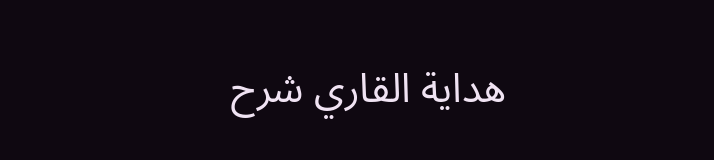هداية القاري شرح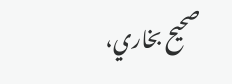صحيح بخاري،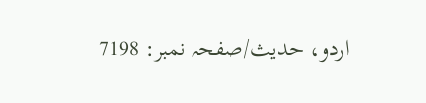اردو، حدیث/صفحہ نمبر: 7198